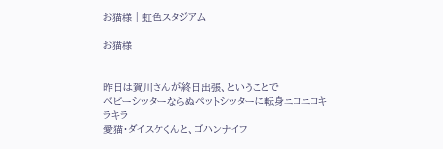お猫様 | 虹色スタジアム

お猫様


昨日は賀川さんが終日出張、ということで
ベビーシッターならぬペットシッターに転身ニコニコキラキラ
愛猫・ダイスケくんと、ゴハンナイフ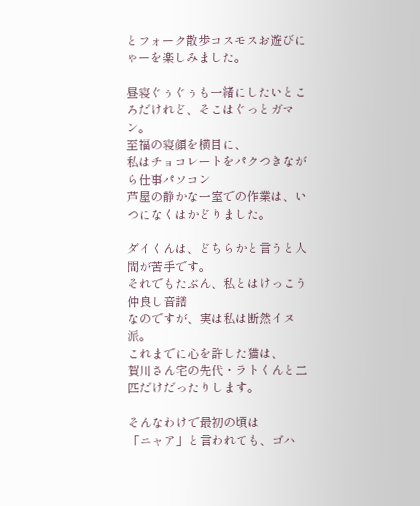とフォーク散歩コスモスお遊びにゃーを楽しみました。

昼寝ぐぅぐぅも一緒にしたいところだけれど、そこはぐっとガマン。
至福の寝顔を横目に、
私はチョコレートをパクつきながら仕事パソコン
芦屋の静かな一室での作業は、いつになくはかどりました。

ダイくんは、どちらかと言うと人間が苦手です。
それでもたぶん、私とはけっこう仲良し音譜
なのですが、実は私は断然イヌ派。
これまでに心を許した猫は、
賀川さん宅の先代・ラトくんと二匹だけだったりします。

そんなわけで最初の頃は
「ニャア」と言われても、ゴハ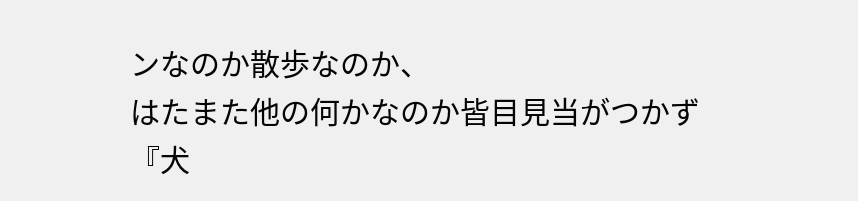ンなのか散歩なのか、
はたまた他の何かなのか皆目見当がつかず
『犬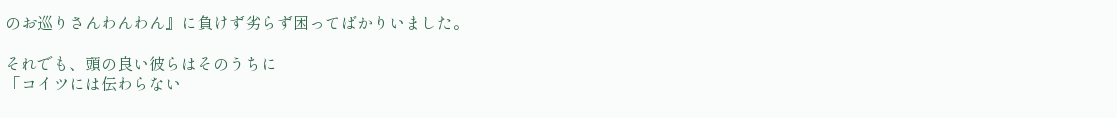のお巡りさんわんわん』に負けず劣らず困ってばかりいました。

それでも、頭の良い彼らはそのうちに
「コイツには伝わらない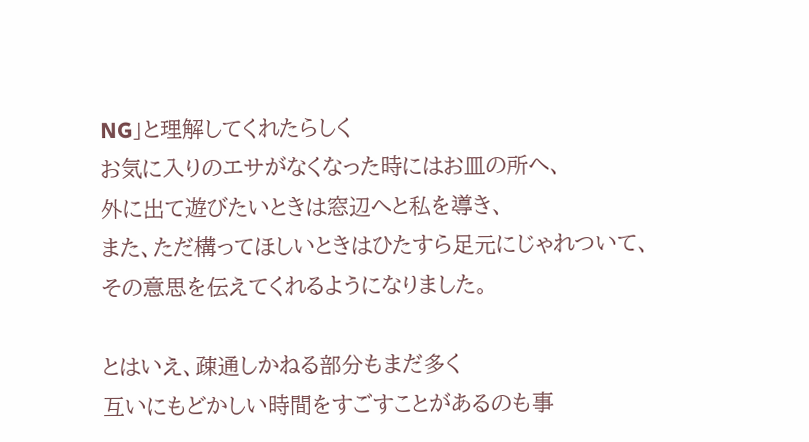NG」と理解してくれたらしく
お気に入りのエサがなくなった時にはお皿の所へ、
外に出て遊びたいときは窓辺へと私を導き、
また、ただ構ってほしいときはひたすら足元にじゃれついて、
その意思を伝えてくれるようになりました。

とはいえ、疎通しかねる部分もまだ多く
互いにもどかしい時間をすごすことがあるのも事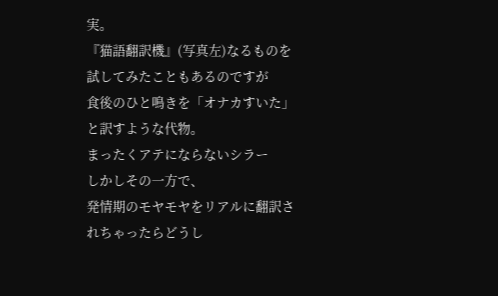実。
『猫語翻訳機』(写真左)なるものを試してみたこともあるのですが
食後のひと鳴きを「オナカすいた」と訳すような代物。
まったくアテにならないシラー
しかしその一方で、
発情期のモヤモヤをリアルに翻訳されちゃったらどうし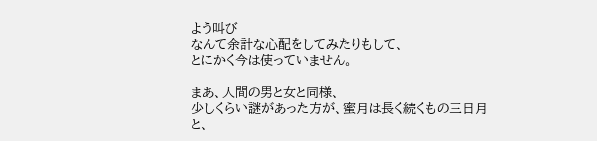よう叫び
なんて余計な心配をしてみたりもして、
とにかく今は使っていません。

まあ、人間の男と女と同様、
少しくらい謎があった方が、蜜月は長く続くもの三日月
と、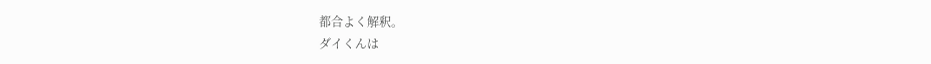都合よく解釈。
ダイくんは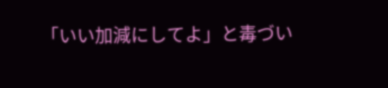「いい加減にしてよ」と毒づい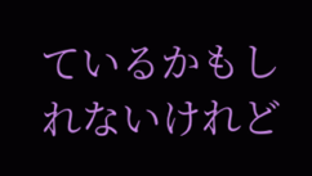ているかもしれないけれど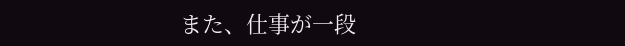また、仕事が一段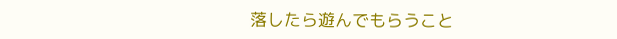落したら遊んでもらうこと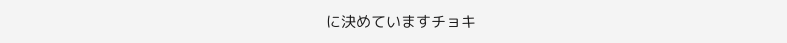に決めていますチョキ